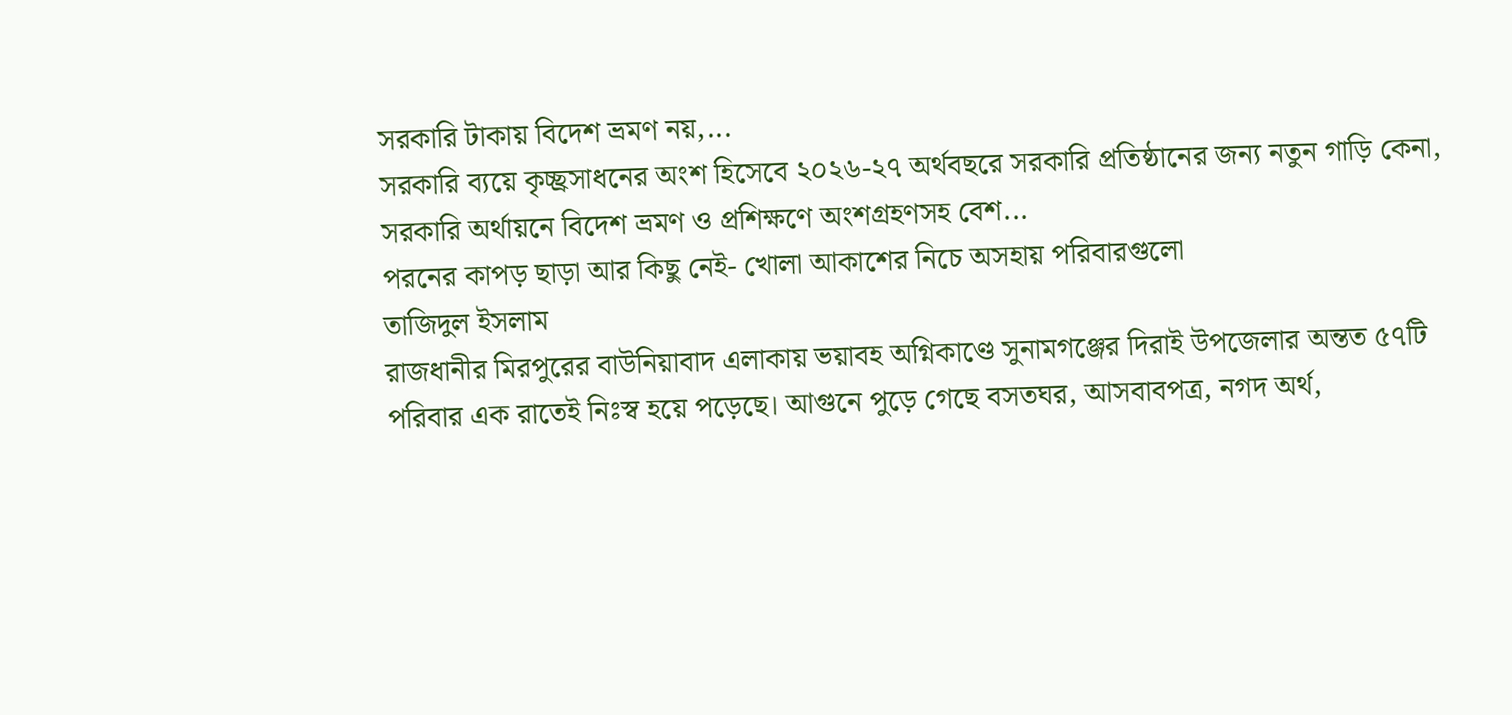সরকারি টাকায় বিদেশ ভ্রমণ নয়,...
সরকারি ব্যয়ে কৃচ্ছ্রসাধনের অংশ হিসেবে ২০২৬-২৭ অর্থবছরে সরকারি প্রতিষ্ঠানের জন্য নতুন গাড়ি কেনা, সরকারি অর্থায়নে বিদেশ ভ্রমণ ও প্রশিক্ষণে অংশগ্রহণসহ বেশ...
পরনের কাপড় ছাড়া আর কিছু নেই- খোলা আকাশের নিচে অসহায় পরিবারগুলো
তাজিদুল ইসলাম
রাজধানীর মিরপুরের বাউনিয়াবাদ এলাকায় ভয়াবহ অগ্নিকাণ্ডে সুনামগঞ্জের দিরাই উপজেলার অন্তত ৫৭টি পরিবার এক রাতেই নিঃস্ব হয়ে পড়েছে। আগুনে পুড়ে গেছে বসতঘর, আসবাবপত্র, নগদ অর্থ,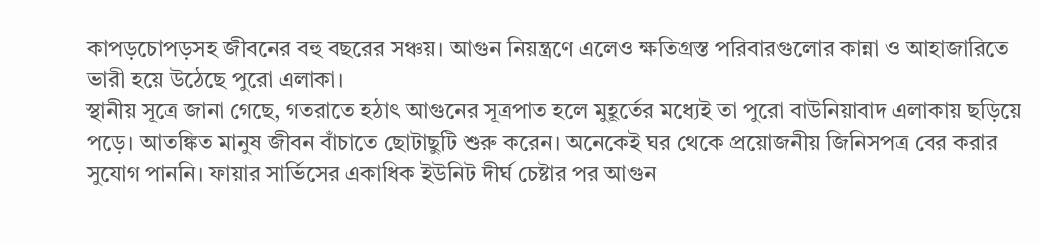কাপড়চোপড়সহ জীবনের বহু বছরের সঞ্চয়। আগুন নিয়ন্ত্রণে এলেও ক্ষতিগ্রস্ত পরিবারগুলোর কান্না ও আহাজারিতে ভারী হয়ে উঠেছে পুরো এলাকা।
স্থানীয় সূত্রে জানা গেছে, গতরাতে হঠাৎ আগুনের সূত্রপাত হলে মুহূর্তের মধ্যেই তা পুরো বাউনিয়াবাদ এলাকায় ছড়িয়ে পড়ে। আতঙ্কিত মানুষ জীবন বাঁচাতে ছোটাছুটি শুরু করেন। অনেকেই ঘর থেকে প্রয়োজনীয় জিনিসপত্র বের করার সুযোগ পাননি। ফায়ার সার্ভিসের একাধিক ইউনিট দীর্ঘ চেষ্টার পর আগুন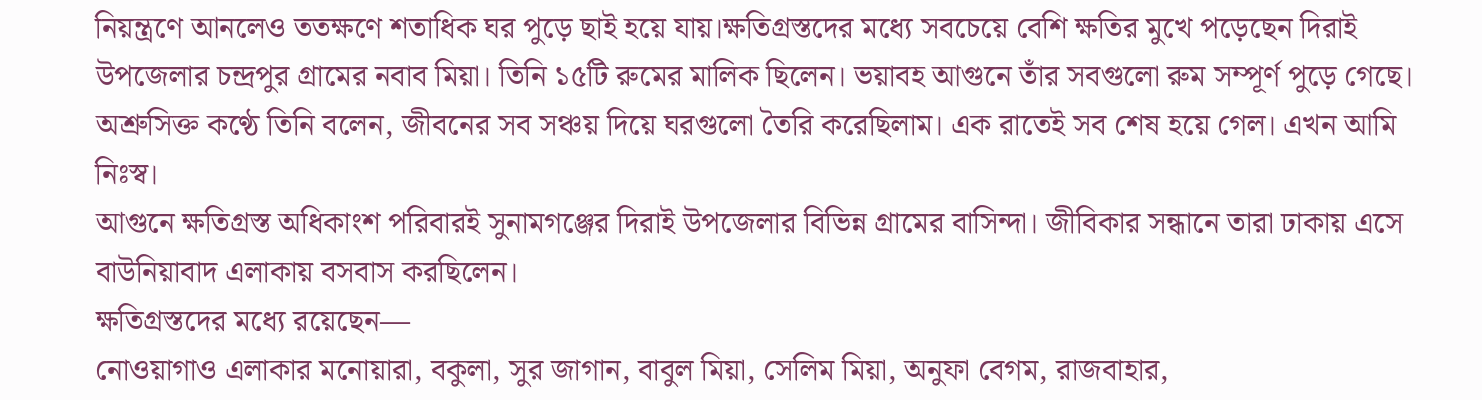নিয়ন্ত্রণে আনলেও ততক্ষণে শতাধিক ঘর পুড়ে ছাই হয়ে যায়।ক্ষতিগ্রস্তদের মধ্যে সবচেয়ে বেশি ক্ষতির মুখে পড়েছেন দিরাই উপজেলার চন্দ্রপুর গ্রামের নবাব মিয়া। তিনি ১৫টি রুমের মালিক ছিলেন। ভয়াবহ আগুনে তাঁর সবগুলো রুম সম্পূর্ণ পুড়ে গেছে।
অশ্রুসিক্ত কণ্ঠে তিনি বলেন, জীবনের সব সঞ্চয় দিয়ে ঘরগুলো তৈরি করেছিলাম। এক রাতেই সব শেষ হয়ে গেল। এখন আমি নিঃস্ব।
আগুনে ক্ষতিগ্রস্ত অধিকাংশ পরিবারই সুনামগঞ্জের দিরাই উপজেলার বিভিন্ন গ্রামের বাসিন্দা। জীবিকার সন্ধানে তারা ঢাকায় এসে বাউনিয়াবাদ এলাকায় বসবাস করছিলেন।
ক্ষতিগ্রস্তদের মধ্যে রয়েছেন—
নোওয়াগাও এলাকার মনোয়ারা, বকুলা, সুর জাগান, বাবুল মিয়া, সেলিম মিয়া, অনুফা বেগম, রাজবাহার,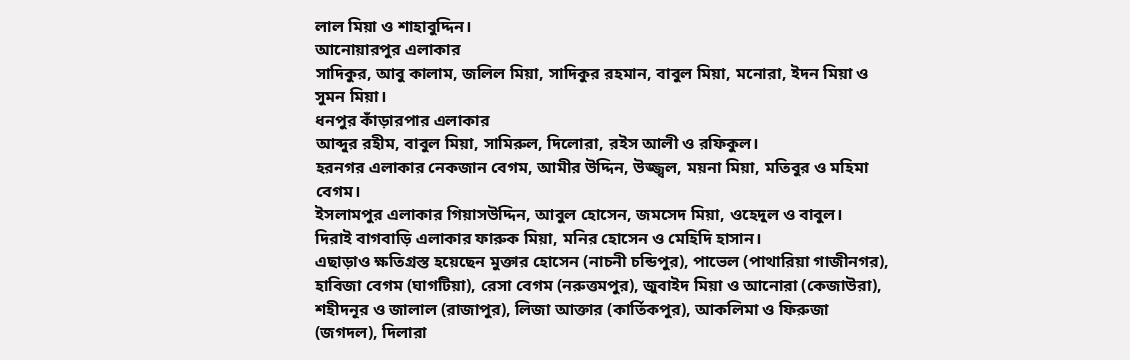লাল মিয়া ও শাহাবুদ্দিন।
আনোয়ারপুর এলাকার
সাদিকুর, আবু কালাম, জলিল মিয়া, সাদিকুর রহমান, বাবুল মিয়া, মনোরা, ইদন মিয়া ও সুমন মিয়া।
ধনপুর কাঁড়ারপার এলাকার
আব্দুর রহীম, বাবুল মিয়া, সামিরুল, দিলোরা, রইস আলী ও রফিকুল।
হরনগর এলাকার নেকজান বেগম, আমীর উদ্দিন, উজ্জ্বল, ময়না মিয়া, মতিবুর ও মহিমা বেগম।
ইসলামপুর এলাকার গিয়াসউদ্দিন, আবুল হোসেন, জমসেদ মিয়া, ওহেদুল ও বাবুল।
দিরাই বাগবাড়ি এলাকার ফারুক মিয়া, মনির হোসেন ও মেহিদি হাসান।
এছাড়াও ক্ষতিগ্রস্ত হয়েছেন মুক্তার হোসেন (নাচনী চন্ডিপুর), পাভেল (পাথারিয়া গাজীনগর), হাবিজা বেগম (ঘাগটিয়া), রেসা বেগম (নরুত্তমপুর), জুবাইদ মিয়া ও আনোরা (কেজাউরা), শহীদনূর ও জালাল (রাজাপুর), লিজা আক্তার (কার্তিকপুর), আকলিমা ও ফিরুজা (জগদল), দিলারা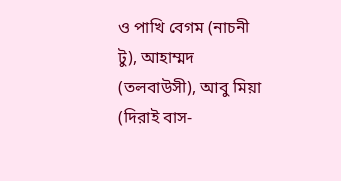ও পাখি বেগম (নাচনী টু), আহাম্মদ (তলবাউসী), আবু মিয়া (দিরাই বাস-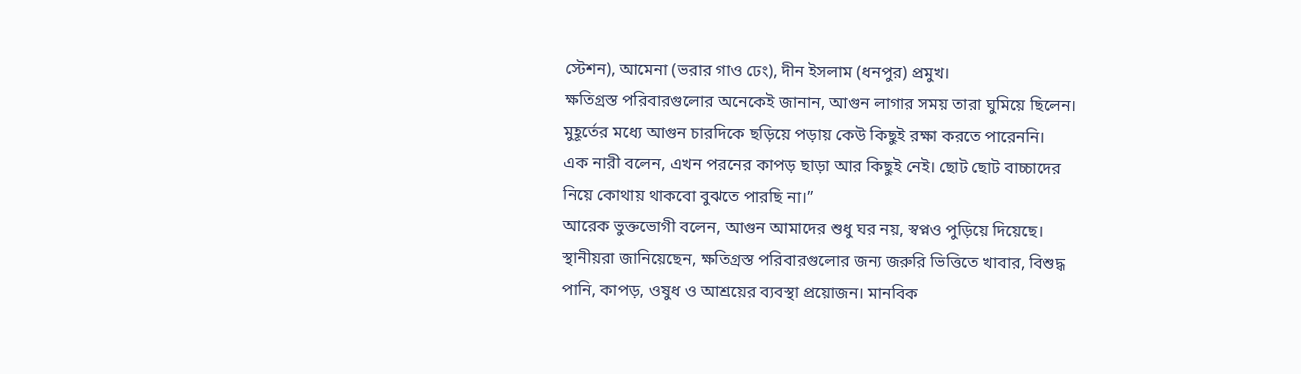স্টেশন), আমেনা (ভরার গাও ঢেং), দীন ইসলাম (ধনপুর) প্রমুখ।
ক্ষতিগ্রস্ত পরিবারগুলোর অনেকেই জানান, আগুন লাগার সময় তারা ঘুমিয়ে ছিলেন। মুহূর্তের মধ্যে আগুন চারদিকে ছড়িয়ে পড়ায় কেউ কিছুই রক্ষা করতে পারেননি।
এক নারী বলেন, এখন পরনের কাপড় ছাড়া আর কিছুই নেই। ছোট ছোট বাচ্চাদের নিয়ে কোথায় থাকবো বুঝতে পারছি না।”
আরেক ভুক্তভোগী বলেন, আগুন আমাদের শুধু ঘর নয়, স্বপ্নও পুড়িয়ে দিয়েছে।
স্থানীয়রা জানিয়েছেন, ক্ষতিগ্রস্ত পরিবারগুলোর জন্য জরুরি ভিত্তিতে খাবার, বিশুদ্ধ পানি, কাপড়, ওষুধ ও আশ্রয়ের ব্যবস্থা প্রয়োজন। মানবিক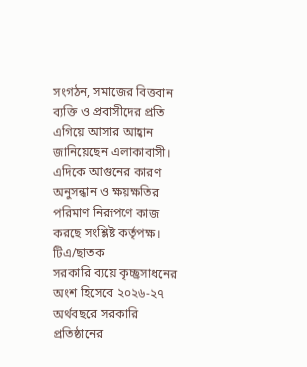সংগঠন, সমাজের বিত্তবান ব্যক্তি ও প্রবাসীদের প্রতি এগিয়ে আসার আহ্বান জানিয়েছেন এলাকাবাসী।
এদিকে আগুনের কারণ অনুসন্ধান ও ক্ষয়ক্ষতির পরিমাণ নিরূপণে কাজ করছে সংশ্লিষ্ট কর্তৃপক্ষ।
টিএ/ছাতক
সরকারি ব্যয়ে কৃচ্ছ্রসাধনের অংশ হিসেবে ২০২৬-২৭ অর্থবছরে সরকারি প্রতিষ্ঠানের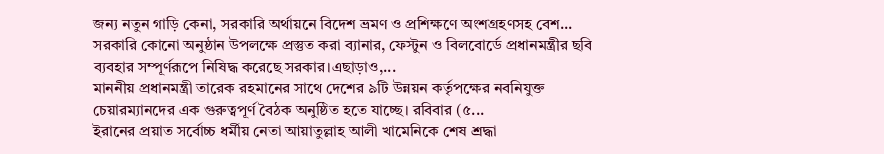জন্য নতুন গাড়ি কেনা, সরকারি অর্থায়নে বিদেশ ভ্রমণ ও প্রশিক্ষণে অংশগ্রহণসহ বেশ...
সরকারি কোনো অনুষ্ঠান উপলক্ষে প্রস্তুত করা ব্যানার, ফেস্টুন ও বিলবোর্ডে প্রধানমন্ত্রীর ছবি ব্যবহার সম্পূর্ণরূপে নিষিদ্ধ করেছে সরকার।এছাড়াও,...
মাননীয় প্রধানমন্ত্রী তারেক রহমানের সাথে দেশের ৯টি উন্নয়ন কর্তৃপক্ষের নবনিযুক্ত চেয়ারম্যানদের এক গুরুত্বপূর্ণ বৈঠক অনুষ্ঠিত হতে যাচ্ছে। রবিবার (৫...
ইরানের প্রয়াত সর্বোচ্চ ধর্মীয় নেতা আয়াতুল্লাহ আলী খামেনিকে শেষ শ্রদ্ধা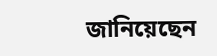জানিয়েছেন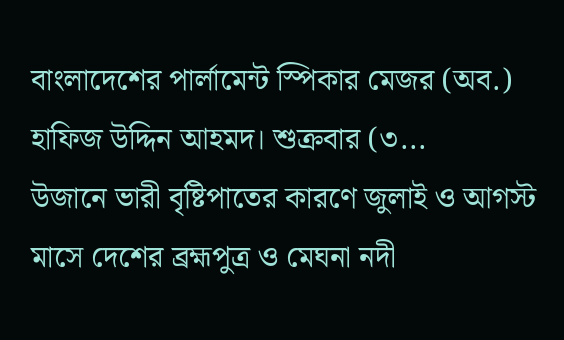বাংলাদেশের পার্লামেন্ট স্পিকার মেজর (অব.) হাফিজ উদ্দিন আহমদ। শুক্রবার (৩...
উজানে ভারী বৃষ্টিপাতের কারণে জুলাই ও আগস্ট মাসে দেশের ব্রহ্মপুত্র ও মেঘনা নদী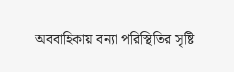অববাহিকায় বন্যা পরিস্থিতির সৃষ্টি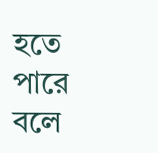হতে পারে বলে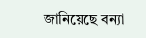জানিয়েছে বন্যা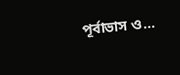পূর্বাভাস ও...